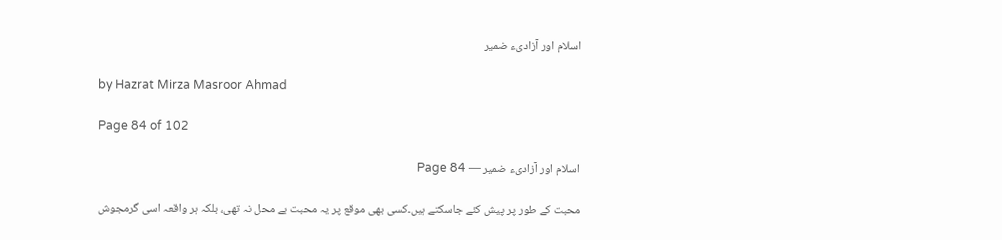اسلام اور آزادیء ضمیر

by Hazrat Mirza Masroor Ahmad

Page 84 of 102

اسلام اور آزادیء ضمیر — Page 84

محبت کے طور پر پیش کئے جاسکتے ہیں۔کسی بھی موقع پر یہ محبت بے محل نہ تھی، بلکہ ہر واقعہ اسی گرمجوش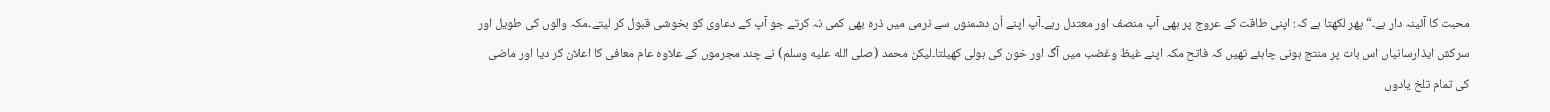محبت کا آئینہ دار ہے۔“ پھر لکھتا ہے کہ: اپنی طاقت کے عروج پر بھی آپ منصف اور معتدل رہے۔آپ اپنے اُن دشمنوں سے نرمی میں ذرہ بھی کمی نہ کرتے جو آپ کے دعاوی کو بخوشی قبول کر لیتے۔مکہ والوں کی طویل اور سرکش ایذارسانیاں اس بات پر منتج ہونی چاہئے تھیں کہ فاتح مکہ اپنے غیظ وغضب میں آگ اور خون کی ہولی کھیلتا۔لیکن محمد (صلى الله عليه وسلم) نے چند مجرموں کے علاوہ عام معافی کا اعلان کر دیا اور ماضی کی تمام تلخ یادوں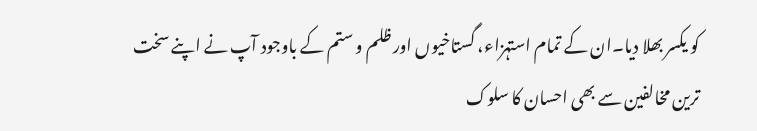کو یکسر بھلا دیا۔ان کے تمام استہزاء، گستاخیوں اور ظلم و ستم کے باوجود آپ نے اپنے سخت ترین مخالفین سے بھی احسان کا سلوک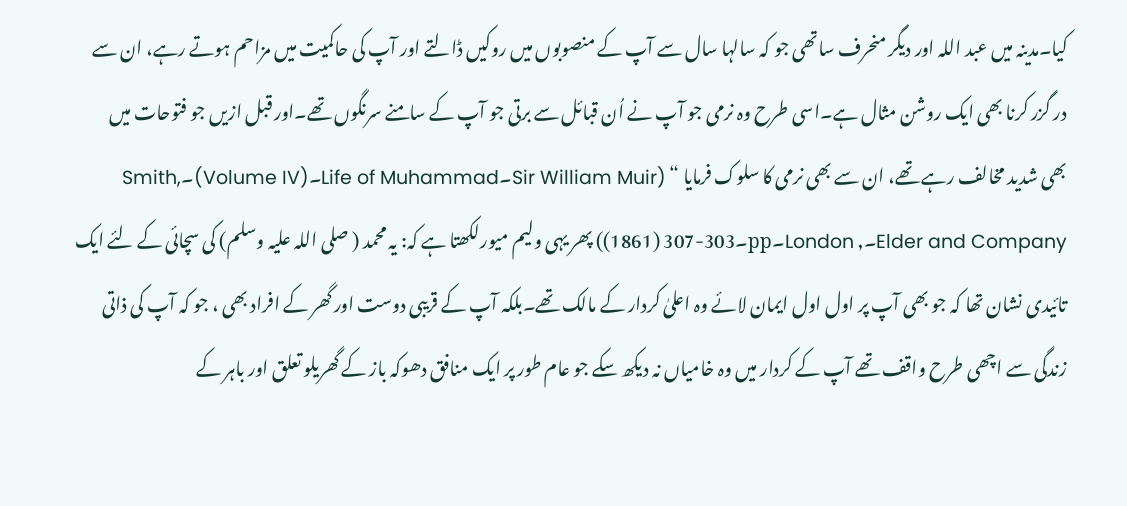کیا۔مدینہ میں عبد اللہ اور دیگر منحرف ساتھی جو کہ سالہا سال سے آپ کے منصوبوں میں روکیں ڈالتے اور آپ کی حاکمیت میں مزاحم ہوتے رہے، ان سے در گزر کرنا بھی ایک روشن مثال ہے۔اسی طرح وہ نرمی جو آپ نے اُن قبائل سے برتی جو آپ کے سامنے سرنگوں تھے۔اور قبل ازیں جو فتوحات میں بھی شدید مخالف رہے تھے، ان سے بھی نرمی کا سلوک فرمایا “ (Sir William Muir۔Life of Muhammad۔(Volume IV)۔Smith, Elder and Company۔, London۔pp۔303-307 (1861)) پھر یہی ولیم میورلکھتا ہے کہ: یہ محمد ( صلی اللہ علیہ وسلم) کی سچائی کے لئے ایک تائیدی نشان تھا کہ جو بھی آپ پر اول اول ایمان لائے وہ اعلیٰ کردار کے مالک تھے۔بلکہ آپ کے قریبی دوست اور گھر کے افراد بھی ، جو کہ آپ کی ذاتی زندگی سے اچھی طرح واقف تھے آپ کے کردار میں وہ خامیاں نہ دیکھ سکے جو عام طور پر ایک منافق دھوکہ باز کے گھریلو تعلق اور باہر کے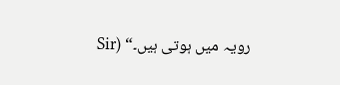رویہ میں ہوتی ہیں۔“ (Sir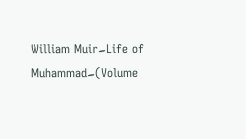William Muir۔Life of Muhammad۔(Volume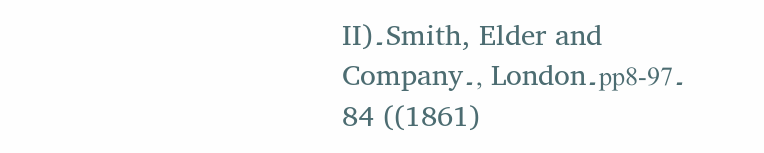II)۔Smith, Elder and Company۔, London۔pp۔97-8 (1861)) 84